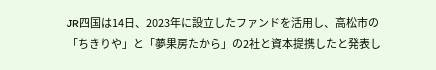JR四国は14日、2023年に設立したファンドを活用し、高松市の「ちきりや」と「夢果房たから」の2社と資本提携したと発表し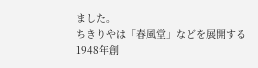ました。
ちきりやは「春風堂」などを展開する1948年創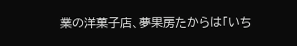業の洋菓子店、夢果房たからは「いち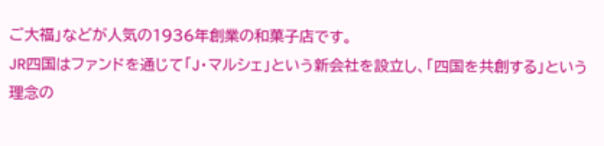ご大福」などが人気の1936年創業の和菓子店です。
JR四国はファンドを通じて「J・マルシェ」という新会社を設立し、「四国を共創する」という理念の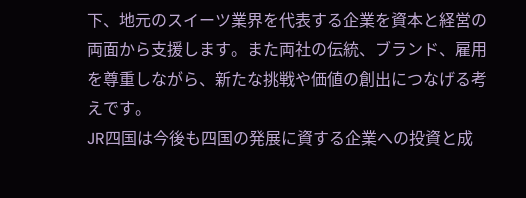下、地元のスイーツ業界を代表する企業を資本と経営の両面から支援します。また両社の伝統、ブランド、雇用を尊重しながら、新たな挑戦や価値の創出につなげる考えです。
JR四国は今後も四国の発展に資する企業への投資と成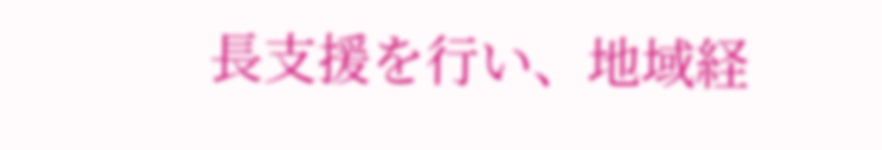長支援を行い、地域経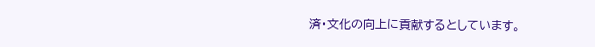済・文化の向上に貢献するとしています。